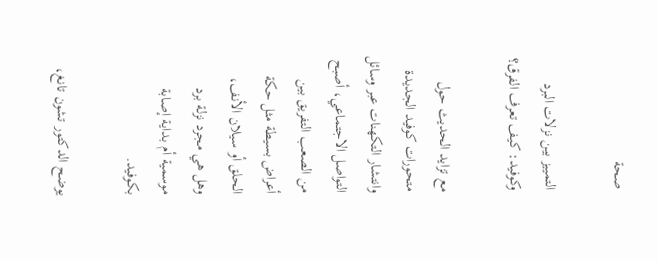صحة

التمييز بين نزلات البرد وكوفيد: كيف تعرف الفرق؟

مع تزايد الحديث حول متحورات كوفيد الجديدة وانتشار التكهنات عبر وسائل التواصل الاجتماعي، أصبح من الصعب التفريق بين أعراض بسيطة مثل حكة الحلق أو سيلان الأنف، وهل هي مجرد نزلة برد موسمية أم بداية إصابة بكوفيد.

يوضح الدكتور تشون تانغ،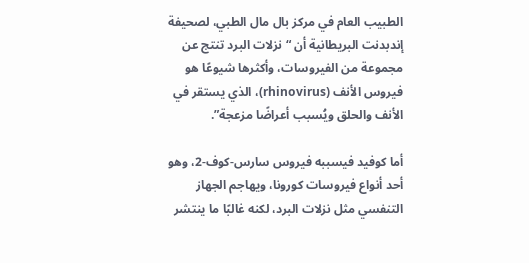الطبيب العام في مركز بال مال الطبي، لصحيفة إندبدنت البريطانية أن “نزلات البرد تنتج عن مجموعة من الفيروسات، وأكثرها شيوعًا هو فيروس الأنف (rhinovirus)، الذي يستقر في الأنف والحلق ويُسبب أعراضًا مزعجة”.

أما كوفيد فيسببه فيروس سارس-كوف-2، وهو أحد أنواع فيروسات كورونا، ويهاجم الجهاز التنفسي مثل نزلات البرد، لكنه غالبًا ما ينتشر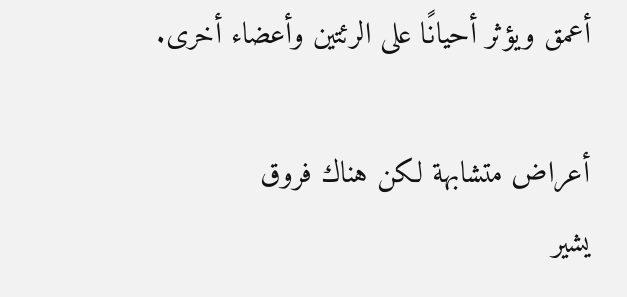أعمق ويؤثر أحيانًا على الرئتين وأعضاء أخرى.

أعراض متشابهة لكن هناك فروق
يشير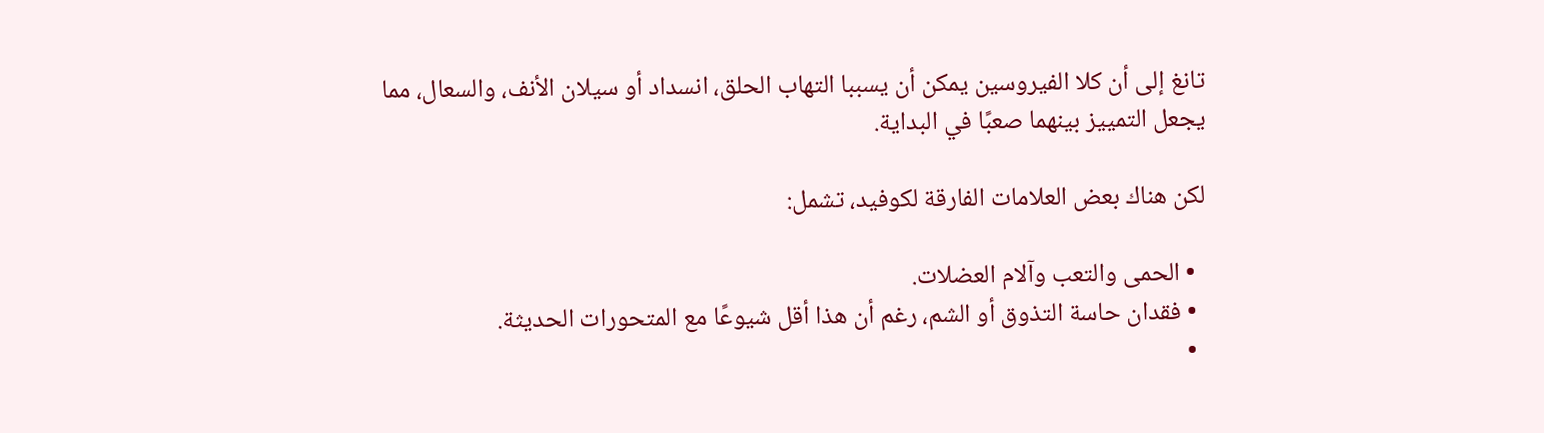تانغ إلى أن كلا الفيروسين يمكن أن يسببا التهاب الحلق، انسداد أو سيلان الأنف، والسعال، مما يجعل التمييز بينهما صعبًا في البداية.

لكن هناك بعض العلامات الفارقة لكوفيد، تشمل:

  • الحمى والتعب وآلام العضلات.
  • فقدان حاسة التذوق أو الشم، رغم أن هذا أقل شيوعًا مع المتحورات الحديثة.
  •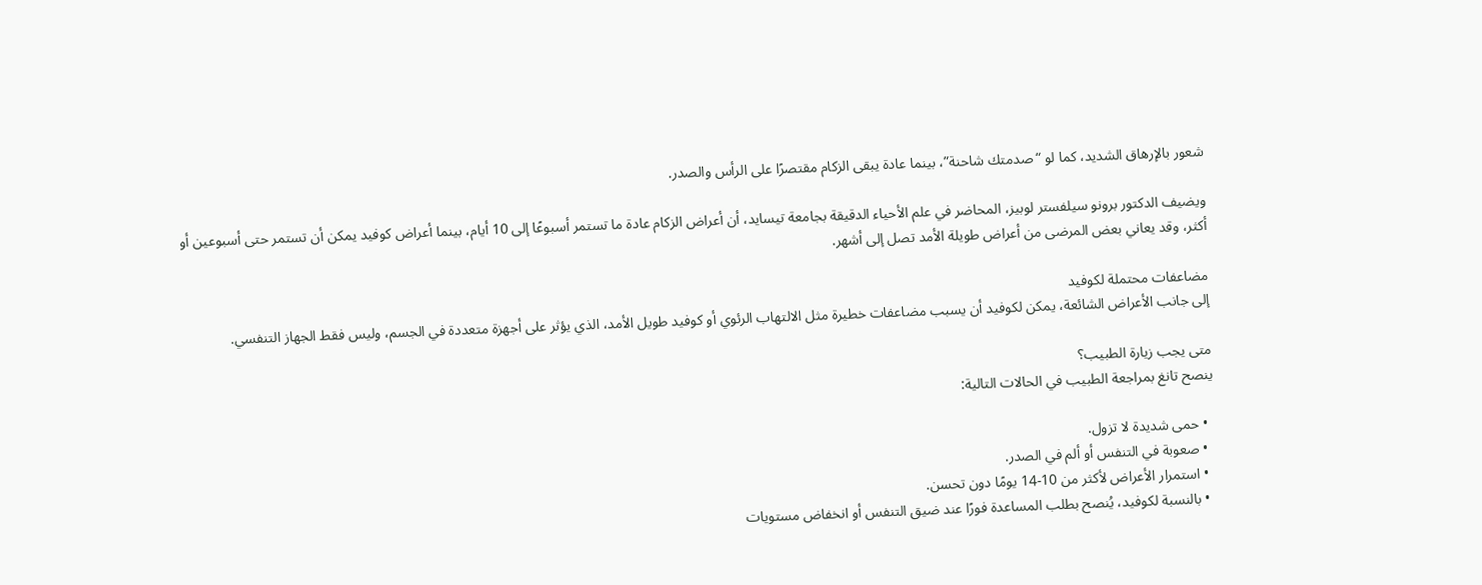شعور بالإرهاق الشديد، كما لو “صدمتك شاحنة”، بينما عادة يبقى الزكام مقتصرًا على الرأس والصدر.

ويضيف الدكتور برونو سيلفستر لوبيز، المحاضر في علم الأحياء الدقيقة بجامعة تيسايد، أن أعراض الزكام عادة ما تستمر أسبوعًا إلى 10 أيام، بينما أعراض كوفيد يمكن أن تستمر حتى أسبوعين أو أكثر، وقد يعاني بعض المرضى من أعراض طويلة الأمد تصل إلى أشهر.

مضاعفات محتملة لكوفيد
إلى جانب الأعراض الشائعة، يمكن لكوفيد أن يسبب مضاعفات خطيرة مثل الالتهاب الرئوي أو كوفيد طويل الأمد، الذي يؤثر على أجهزة متعددة في الجسم، وليس فقط الجهاز التنفسي.

متى يجب زيارة الطبيب؟
ينصح تانغ بمراجعة الطبيب في الحالات التالية:

  • حمى شديدة لا تزول.
  • صعوبة في التنفس أو ألم في الصدر.
  • استمرار الأعراض لأكثر من 10-14 يومًا دون تحسن.
  • بالنسبة لكوفيد، يُنصح بطلب المساعدة فورًا عند ضيق التنفس أو انخفاض مستويات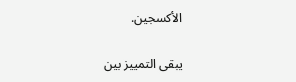الأكسجين.

يبقى التمييز بين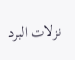نزلات البرد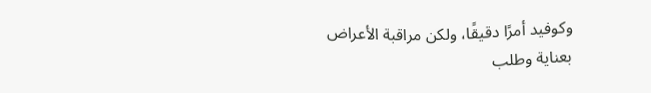وكوفيد أمرًا دقيقًا، ولكن مراقبة الأعراض بعناية وطلب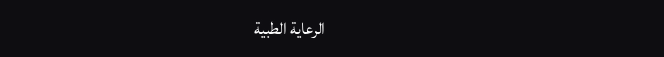الرعاية الطبية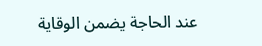عند الحاجة يضمن الوقاية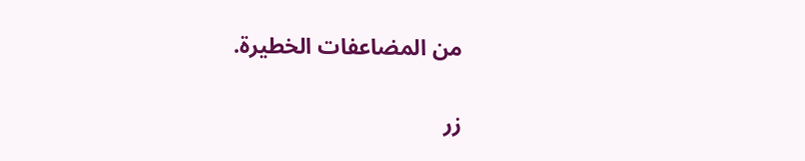من المضاعفات الخطيرة.

زر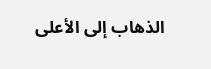الذهاب إلى الأعلى